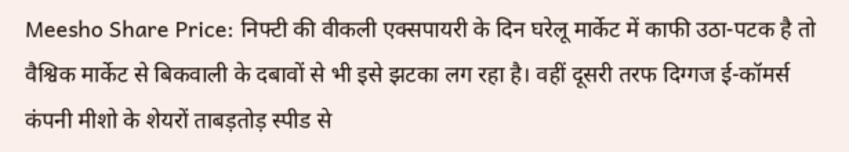Meesho Share Price: निफ्टी की वीकली एक्सपायरी के दिन घरेलू मार्केट में काफी उठा-पटक है तो वैश्विक मार्केट से बिकवाली के दबावों से भी इसे झटका लग रहा है। वहीं दूसरी तरफ दिग्गज ई-कॉमर्स कंपनी मीशो के शेयरों ताबड़तोड़ स्पीड से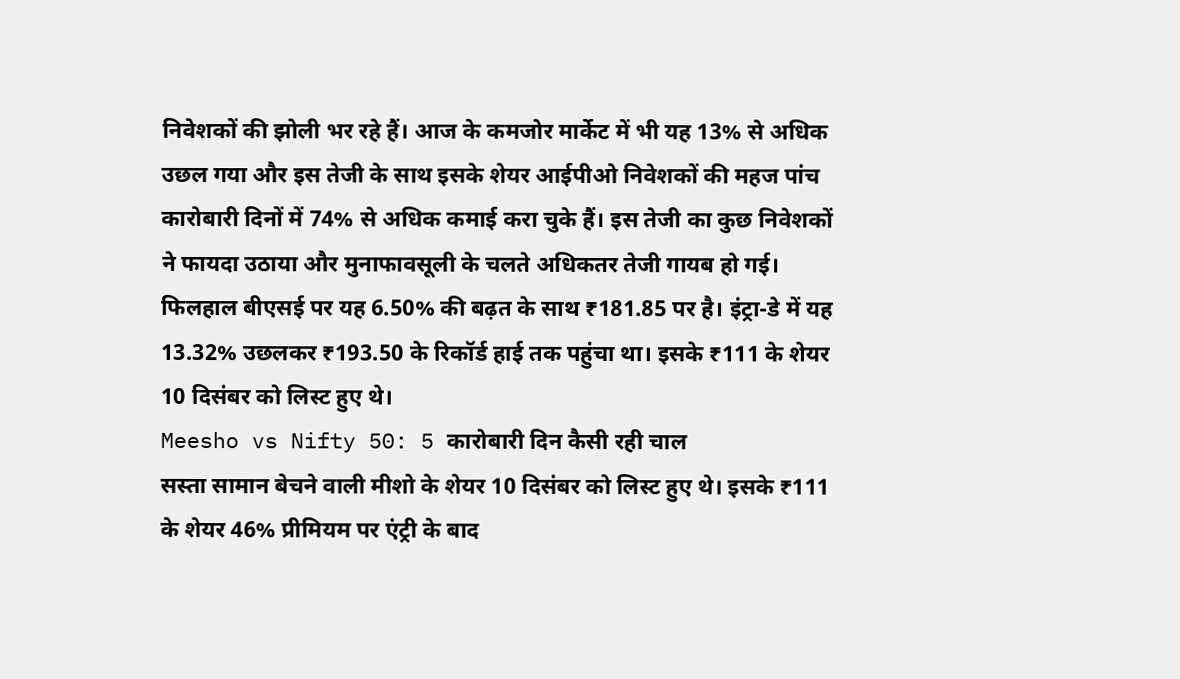निवेशकों की झोली भर रहे हैं। आज के कमजोर मार्केट में भी यह 13% से अधिक उछल गया और इस तेजी के साथ इसके शेयर आईपीओ निवेशकों की महज पांच कारोबारी दिनों में 74% से अधिक कमाई करा चुके हैं। इस तेजी का कुछ निवेशकों ने फायदा उठाया और मुनाफावसूली के चलते अधिकतर तेजी गायब हो गई। फिलहाल बीएसई पर यह 6.50% की बढ़त के साथ ₹181.85 पर है। इंट्रा-डे में यह 13.32% उछलकर ₹193.50 के रिकॉर्ड हाई तक पहुंचा था। इसके ₹111 के शेयर 10 दिसंबर को लिस्ट हुए थे।
Meesho vs Nifty 50: 5 कारोबारी दिन कैसी रही चाल
सस्ता सामान बेचने वाली मीशो के शेयर 10 दिसंबर को लिस्ट हुए थे। इसके ₹111 के शेयर 46% प्रीमियम पर एंट्री के बाद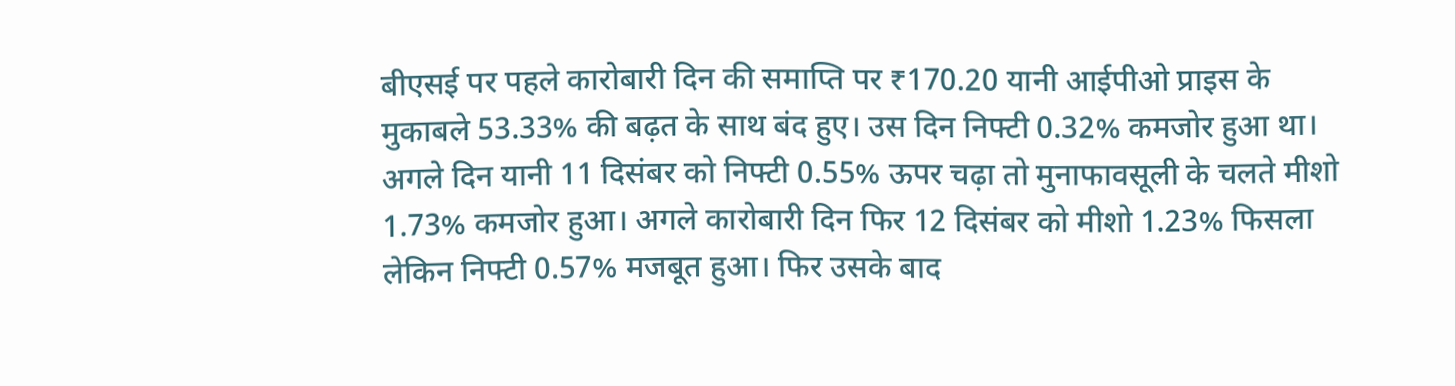बीएसई पर पहले कारोबारी दिन की समाप्ति पर ₹170.20 यानी आईपीओ प्राइस के मुकाबले 53.33% की बढ़त के साथ बंद हुए। उस दिन निफ्टी 0.32% कमजोर हुआ था। अगले दिन यानी 11 दिसंबर को निफ्टी 0.55% ऊपर चढ़ा तो मुनाफावसूली के चलते मीशो 1.73% कमजोर हुआ। अगले कारोबारी दिन फिर 12 दिसंबर को मीशो 1.23% फिसला लेकिन निफ्टी 0.57% मजबूत हुआ। फिर उसके बाद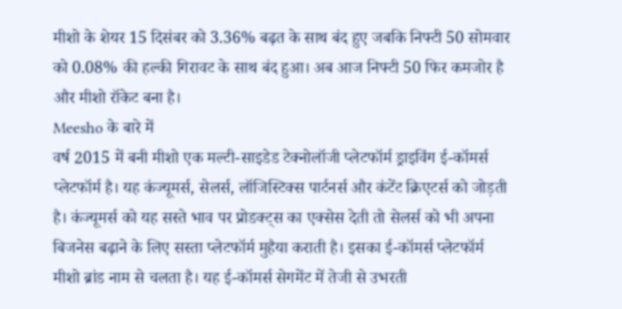मीशो के शेयर 15 दिसंबर को 3.36% बढ़त के साथ बंद हुए जबकि निफ्टी 50 सोमवार को 0.08% की हल्की गिरावट के साथ बंद हुआ। अब आज निफ्टी 50 फिर कमजोर है और मीशो रॉकेट बना है।
Meesho के बारे में
वर्ष 2015 में बनी मीशो एक मल्टी-साइडेड टेक्नोलॉजी प्लेटफॉर्म ड्राइविंग ई-कॉमर्स प्लेटफॉर्म है। यह कंज्यूमर्स, सेलर्स, लॉजिस्टिक्स पार्टनर्स और कंटेंट क्रिएटर्स को जोड़ती है। कंज्यूमर्स को यह सस्ते भाव पर प्रोडक्ट्स का एक्सेस देती तो सेलर्स को भी अपना बिजनेस बढ़ाने के लिए सस्ता प्लेटफॉर्म मुहैया कराती है। इसका ई-कॉमर्स प्लेटफॉर्म मीशो ब्रांड नाम से चलता है। यह ई-कॉमर्स सेगमेंट में तेजी से उभरती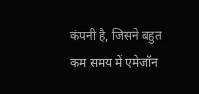कंपनी है, जिसने बहुत कम समय में एमेजॉन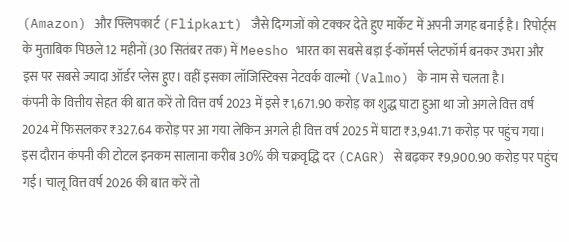(Amazon) और फ्लिपकार्ट (Flipkart) जैसे दिग्गजों को टक्कर देते हुए मार्केट में अपनी जगह बनाई है। रिपोर्ट्स के मुताबिक पिछले 12 महीनों (30 सितंबर तक) में Meesho भारत का सबसे बड़ा ई-कॉमर्स प्लेटफॉर्म बनकर उभरा और इस पर सबसे ज्यादा ऑर्डर प्लेस हुए। वहीं इसका लॉजिस्टिक्स नेटवर्क वाल्मो (Valmo) के नाम से चलता है।
कंपनी के वित्तीय सेहत की बात करें तो वित्त वर्ष 2023 में इसे ₹1,671.90 करोड़ का शुद्ध घाटा हुआ था जो अगले वित्त वर्ष 2024 में फिसलकर ₹327.64 करोड़ पर आ गया लेकिन अगले ही वित्त वर्ष 2025 में घाटा ₹3,941.71 करोड़ पर पहुंच गया। इस दौरान कंपनी की टोटल इनकम सालाना करीब 30% की चक्रवृद्धि दर (CAGR) से बढ़कर ₹9,900.90 करोड़ पर पहुंच गई। चालू वित्त वर्ष 2026 की बात करें तो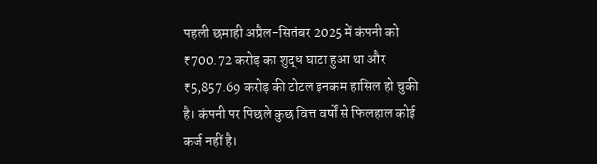पहली छमाही अप्रैल-सितंबर 2025 में कंपनी को ₹700.72 करोड़ का शुद्ध घाटा हुआ था और ₹5,857.69 करोड़ की टोटल इनकम हासिल हो चुकी है। कंपनी पर पिछले कुछ वित्त वर्षों से फिलहाल कोई कर्ज नहीं है।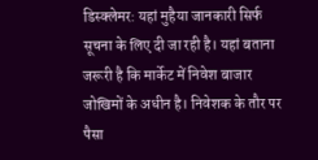डिस्क्लेमर: यहां मुहैया जानकारी सिर्फ सूचना के लिए दी जा रही है। यहां बताना जरूरी है कि मार्केट में निवेश बाजार जोखिमों के अधीन है। निवेशक के तौर पर पैसा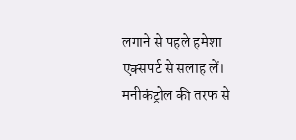लगाने से पहले हमेशा एक्सपर्ट से सलाह लें। मनीकंट्रोल की तरफ से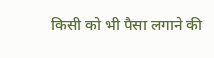किसी को भी पैसा लगाने की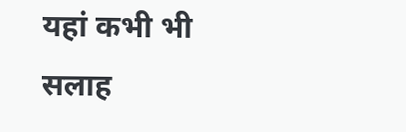यहां कभी भी सलाह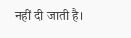नहीं दी जाती है।